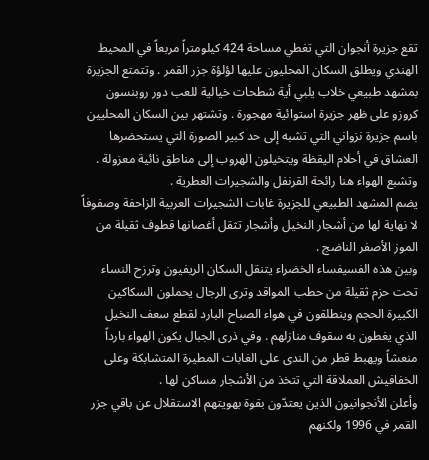تقع جزيرة أنجوان التي تغطي مساحة 424 كيلومتراً مربعاً في المحيط الهندي ويطلق السكان المحليون عليها لؤلؤة جزر القمر . وتتمتع الجزيرة بمشهد طبيعي خلاب يلبي أية شطحات خيالية للعب دور روبنسون كروزو على ظهر جزيرة استوائية مهجورة . وتشتهر بين السكان المحليين باسم جزيرة نزواني التي تشبه إلى حد كبير الصورة التي يستحضرها العشاق في أحلام اليقظة ويتخيلون الهروب إلى مناطق نائية معزولة . وتشبع الهواء هنا رائحة القرنفل والشجيرات العطرية .
يضم المشهد الطبيعي للجزيرة غابات الشجيرات العربية الزاحفة وصفوفاً لا نهاية لها من أشجار النخيل وأشجار تثقل أغصانها قطوف ثقيلة من الموز الأصفر الناضج .
وبين هذه الفسيفساء الخضراء يتنقل السكان الريفيون وترزح النساء تحت حزم ثقيلة من حطب المواقد وترى الرجال يحملون السكاكين الكبيرة الحجم وينطلقون في هواء الصباح البارد لقطع سعف النخيل الذي يغطون به سقوف منازلهم . وفي ذرى الجبال يكون الهواء بارداً منعشاً ويهبط قطر من الندى على الغابات المطيرة المتشابكة وعلى الخفافيش العملاقة التي تتخذ من الأشجار مساكن لها .
وأعلن الأنجوانيون الذين يعتدّون بقوة بهويتهم الاستقلال عن باقي جزر القمر في 1996 ولكنهم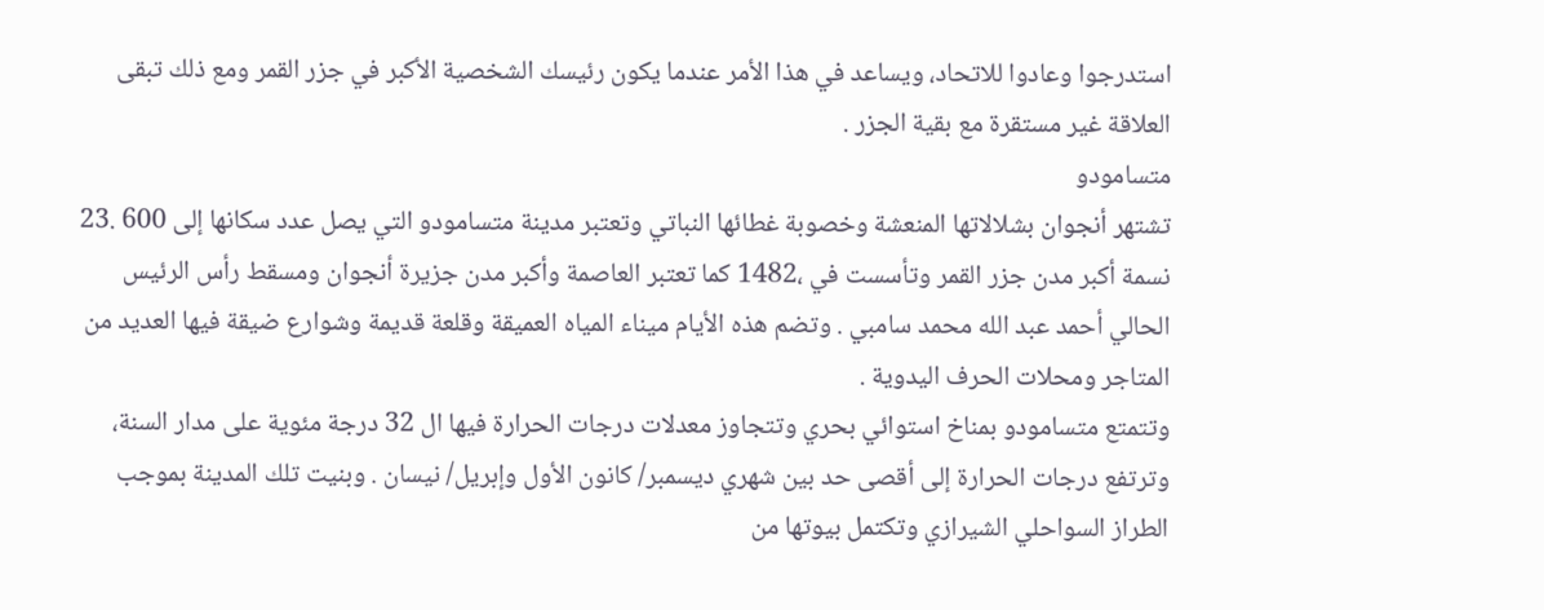استدرجوا وعادوا للاتحاد، ويساعد في هذا الأمر عندما يكون رئيسك الشخصية الأكبر في جزر القمر ومع ذلك تبقى العلاقة غير مستقرة مع بقية الجزر .
متسامودو
تشتهر أنجوان بشلالاتها المنعشة وخصوبة غطائها النباتي وتعتبر مدينة متسامودو التي يصل عدد سكانها إلى 600 .23 نسمة أكبر مدن جزر القمر وتأسست في ،1482 كما تعتبر العاصمة وأكبر مدن جزيرة أنجوان ومسقط رأس الرئيس الحالي أحمد عبد الله محمد سامبي . وتضم هذه الأيام ميناء المياه العميقة وقلعة قديمة وشوارع ضيقة فيها العديد من المتاجر ومحلات الحرف اليدوية .
وتتمتع متسامودو بمناخ استوائي بحري وتتجاوز معدلات درجات الحرارة فيها ال 32 درجة مئوية على مدار السنة، وترتفع درجات الحرارة إلى أقصى حد بين شهري ديسمبر/ كانون الأول وإبريل/ نيسان . وبنيت تلك المدينة بموجب الطراز السواحلي الشيرازي وتكتمل بيوتها من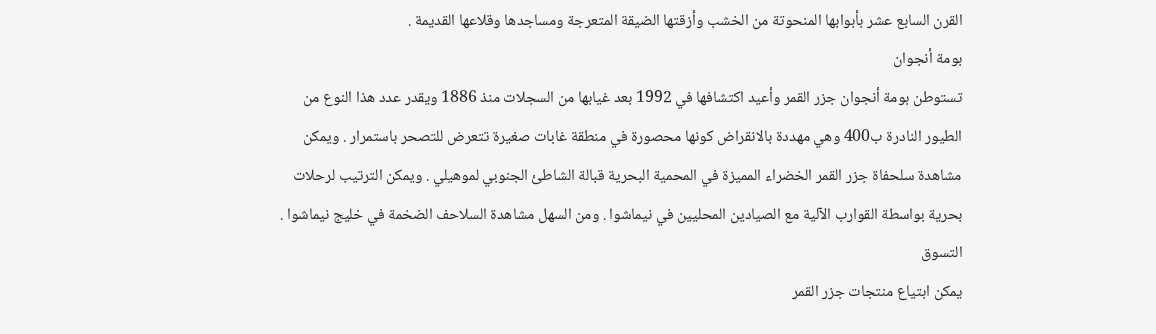القرن السابع عشر بأبوابها المنحوتة من الخشب وأزقتها الضيقة المتعرجة ومساجدها وقلاعها القديمة .
بومة أنجوان
تستوطن بومة أنجوان جزر القمر وأعيد اكتشافها في 1992 بعد غيابها من السجلات منذ 1886 ويقدر عدد هذا النوع من الطيور النادرة ب400 وهي مهددة بالانقراض كونها محصورة في منطقة غابات صغيرة تتعرض للتصحر باستمرار . ويمكن مشاهدة سلحفاة جزر القمر الخضراء المميزة في المحمية البحرية قبالة الشاطئ الجنوبي لموهيلي . ويمكن الترتيب لرحلات بحرية بواسطة القوارب الآلية مع الصيادين المحليين في نيماشوا . ومن السهل مشاهدة السلاحف الضخمة في خليج نيماشوا .
التسوق
يمكن ابتياع منتجات جزر القمر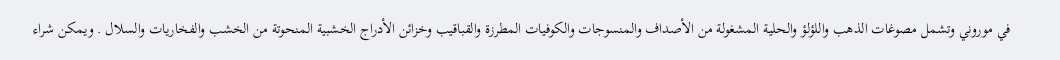في موروني وتشمل مصوغات الذهب واللؤلؤ والحلية المشغولة من الأصداف والمنسوجات والكوفيات المطرزة والقباقيب وخزائن الأدراج الخشبية المنحوتة من الخشب والفخاريات والسلال . ويمكن شراء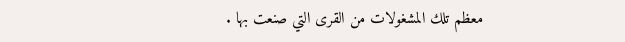معظم تلك المشغولات من القرى التي صنعت بها .